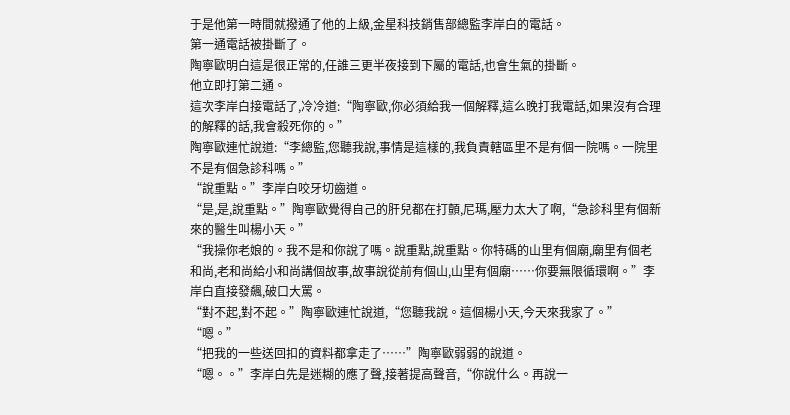于是他第一時間就撥通了他的上級,金星科技銷售部總監李岸白的電話。
第一通電話被掛斷了。
陶寧歐明白這是很正常的,任誰三更半夜接到下屬的電話,也會生氣的掛斷。
他立即打第二通。
這次李岸白接電話了,冷冷道:“陶寧歐,你必須給我一個解釋,這么晚打我電話,如果沒有合理的解釋的話,我會殺死你的。”
陶寧歐連忙說道:“李總監,您聽我說,事情是這樣的,我負責轄區里不是有個一院嗎。一院里不是有個急診科嗎。”
“說重點。”李岸白咬牙切齒道。
“是,是,說重點。”陶寧歐覺得自己的肝兒都在打顫,尼瑪,壓力太大了啊,“急診科里有個新來的醫生叫楊小天。”
“我操你老娘的。我不是和你說了嗎。說重點,說重點。你特碼的山里有個廟,廟里有個老和尚,老和尚給小和尚講個故事,故事說從前有個山,山里有個廟……你要無限循環啊。”李岸白直接發飆,破口大罵。
“對不起,對不起。”陶寧歐連忙說道,“您聽我說。這個楊小天,今天來我家了。”
“嗯。”
“把我的一些送回扣的資料都拿走了……”陶寧歐弱弱的說道。
“嗯。。”李岸白先是迷糊的應了聲,接著提高聲音,“你說什么。再說一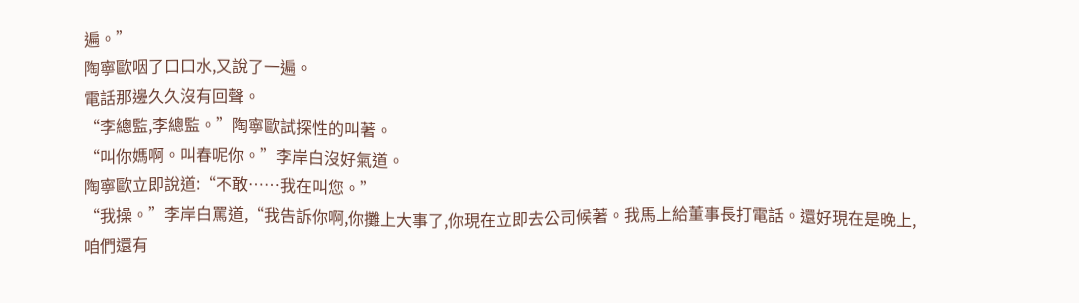遍。”
陶寧歐咽了口口水,又說了一遍。
電話那邊久久沒有回聲。
“李總監,李總監。”陶寧歐試探性的叫著。
“叫你媽啊。叫春呢你。”李岸白沒好氣道。
陶寧歐立即說道:“不敢……我在叫您。”
“我操。”李岸白罵道,“我告訴你啊,你攤上大事了,你現在立即去公司候著。我馬上給董事長打電話。還好現在是晚上,咱們還有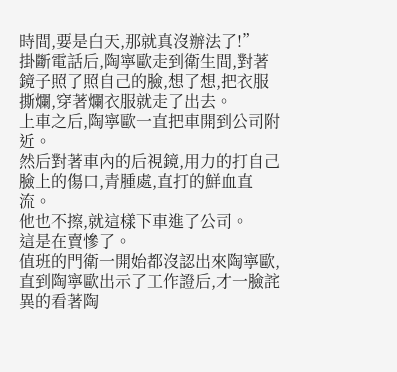時間,要是白天,那就真沒辦法了!”
掛斷電話后,陶寧歐走到衛生間,對著鏡子照了照自己的臉,想了想,把衣服撕爛,穿著爛衣服就走了出去。
上車之后,陶寧歐一直把車開到公司附近。
然后對著車內的后視鏡,用力的打自己臉上的傷口,青腫處,直打的鮮血直流。
他也不擦,就這樣下車進了公司。
這是在賣慘了。
值班的門衛一開始都沒認出來陶寧歐,直到陶寧歐出示了工作證后,才一臉詫異的看著陶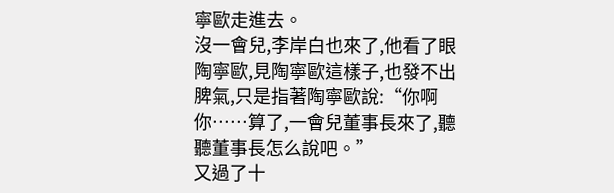寧歐走進去。
沒一會兒,李岸白也來了,他看了眼陶寧歐,見陶寧歐這樣子,也發不出脾氣,只是指著陶寧歐說:“你啊你……算了,一會兒董事長來了,聽聽董事長怎么說吧。”
又過了十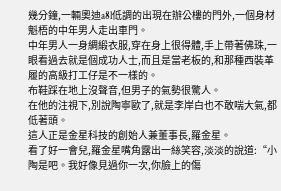幾分鐘,一輛奧迪a8l低調的出現在辦公樓的門外,一個身材魁梧的中年男人走出車門。
中年男人一身綢緞衣服,穿在身上很得體,手上帶著佛珠,一眼看過去就是個成功人士,而且是當老板的,和那種西裝革履的高級打工仔是不一樣的。
布鞋踩在地上沒聲音,但男子的氣勢很驚人。
在他的注視下,別說陶寧歐了,就是李岸白也不敢喘大氣,都低著頭。
這人正是金星科技的創始人兼董事長,羅金星。
看了好一會兒,羅金星嘴角露出一絲笑容,淡淡的說道:“小陶是吧。我好像見過你一次,你臉上的傷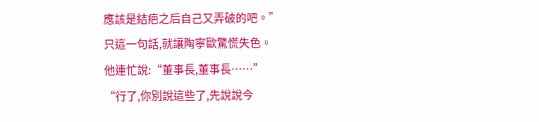應該是結疤之后自己又弄破的吧。”
只這一句話,就讓陶寧歐驚慌失色。
他連忙說:“董事長,董事長……”
“行了,你別說這些了,先說說今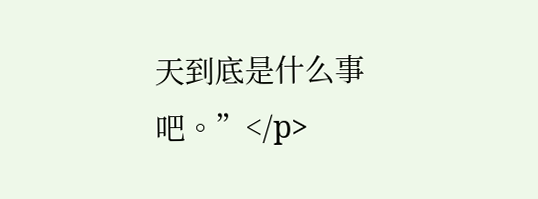天到底是什么事吧。”</p>